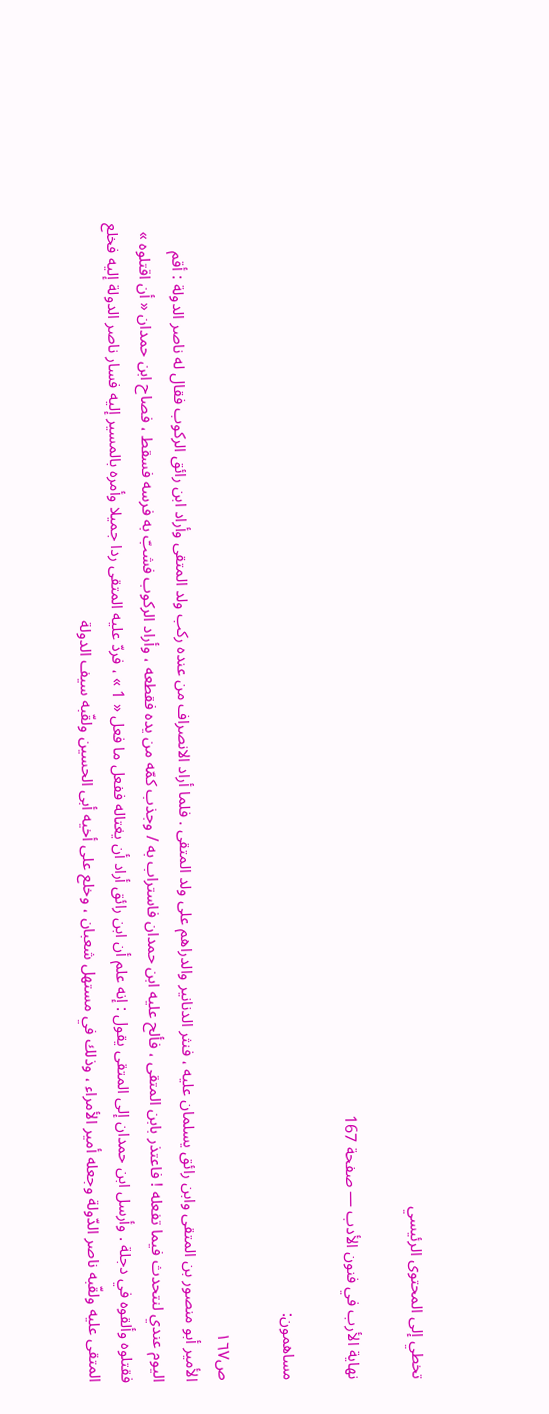تخطي إلى المحتوى الرئيسي

نهاية الأرب في فنون الأدب — صفحة 167

مساهمون:

ص١٦٧
الأمير أبو منصور بن المتقى وابن رائق يسلمان عليه ، فنثر الدنانير والدراهم على ولد المتقى . فلما أراد الانصراف من عنده ركب ولد المتقى وأراد ابن رائق الركوب فقال له ناصر الدولة : أقم اليوم عندي لنتحدث فيما تفعله ! فاعتذر بابن المتقى ، فألح عليه ابن حمدان فاستراب به / وجذب كمّه من يده فقطعه ، وأراد الركوب فشبّ به فرسه فسقط ، فصاح ابن حمدان « أن اقتلوه » فقتلوه وألقوه في دجلة . وأرسل ابن حمدان إلى المتقى يقول : إنه علم أن ابن رائق أراد أن يغتاله ففعل ما فعل « 1 » ، فردّ عليه المتقى ردا جميلا وأمره بالمسير إليه فسار ناصر الدولة إليه فخلع المتقى عليه ولقّبه ناصر الدّولة وجعله أمير الأمراء ، وذلك في مستهل شعبان ، وخلع على أخيه أبى الحسين ولقّبه سيف الدولة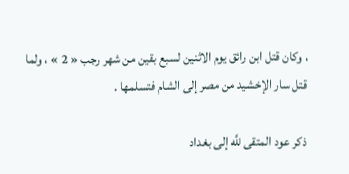، وكان قتل ابن رائق يوم الاثنين لسبع بقين من شهر رجب « 2 » ، ولما قتل سار الإخشيد من مصر إلى الشام فتسلمها .

ذكر عود المتقى للَّه إلى بغداد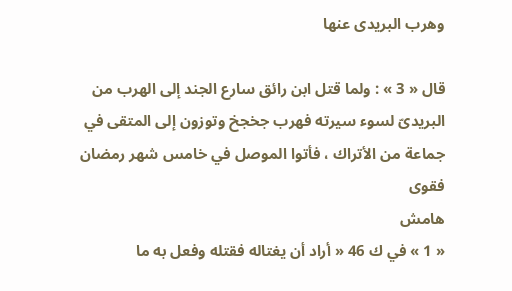وهرب البريدى عنها

قال « 3 » : ولما قتل ابن رائق سارع الجند إلى الهرب من البريدىّ لسوء سيرته فهرب جخجخ وتوزون إلى المتقى في جماعة من الأتراك ، فأتوا الموصل في خامس شهر رمضان فقوى
هامش
« 1 » في ك 46 « أراد أن يغتاله فقتله وفعل به ما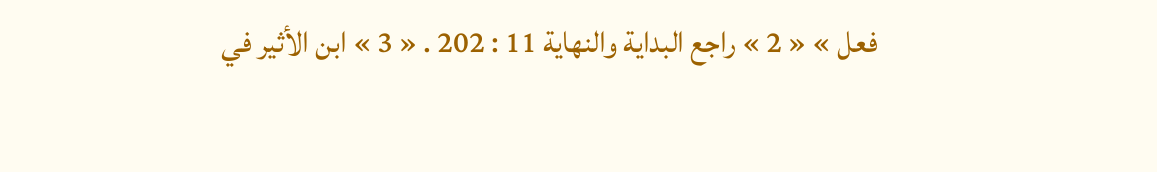فعل » « 2 » راجع البداية والنهاية 11 : 202 . « 3 » ابن الأثير في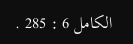الكامل 6 : 285 .